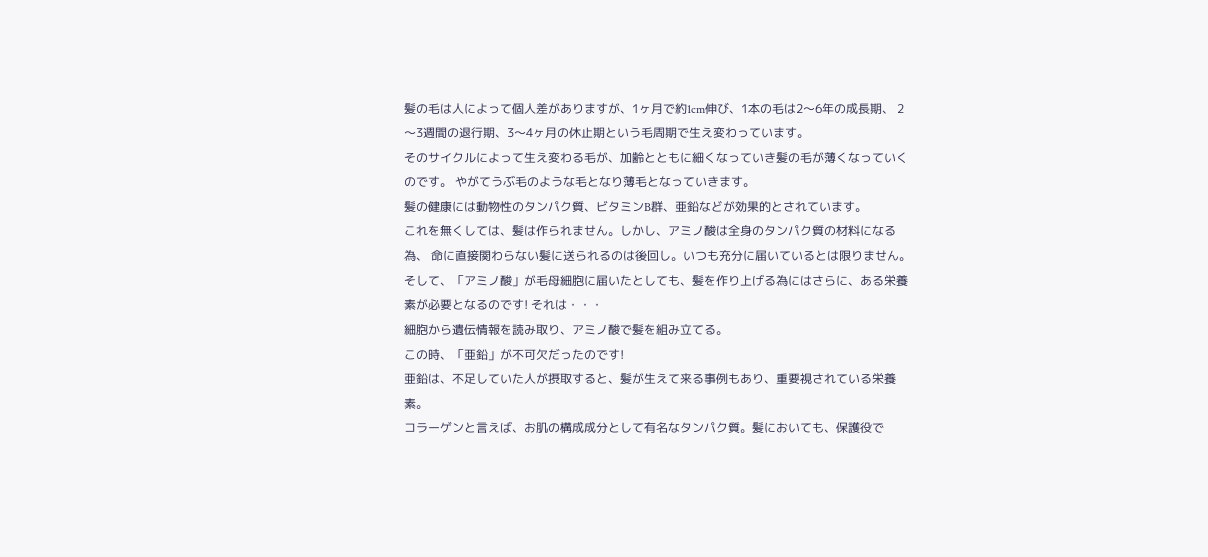髪の毛は人によって個人差がありますが、1ヶ月で約1cm伸び、1本の毛は2〜6年の成長期、 2〜3週間の退行期、3〜4ヶ月の休止期という毛周期で生え変わっています。
そのサイクルによって生え変わる毛が、加齢とともに細くなっていき髪の毛が薄くなっていくのです。 やがてうぶ毛のような毛となり薄毛となっていきます。
髪の健康には動物性のタンパク質、ビタミンB群、亜鉛などが効果的とされています。
これを無くしては、髪は作られません。しかし、アミノ酸は全身のタンパク質の材料になる為、 命に直接関わらない髪に送られるのは後回し。いつも充分に届いているとは限りません。そして、「アミノ酸」が毛母細胞に届いたとしても、髪を作り上げる為にはさらに、ある栄養素が必要となるのです! それは・・・
細胞から遺伝情報を読み取り、アミノ酸で髪を組み立てる。
この時、「亜鉛」が不可欠だったのです!
亜鉛は、不足していた人が摂取すると、髪が生えて来る事例もあり、重要視されている栄養素。
コラーゲンと言えば、お肌の構成成分として有名なタンパク質。髪においても、保護役で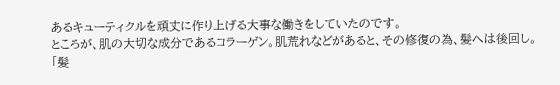あるキューティクルを頑丈に作り上げる大事な働きをしていたのです。
ところが、肌の大切な成分であるコラーゲン。肌荒れなどがあると、その修復の為、髪へは後回し。
「髪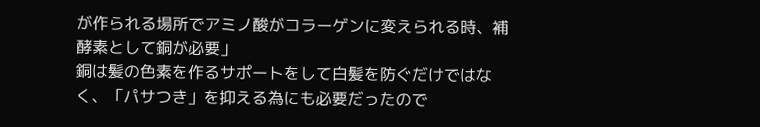が作られる場所でアミノ酸がコラーゲンに変えられる時、補酵素として銅が必要」
銅は髪の色素を作るサポートをして白髪を防ぐだけではなく、「パサつき」を抑える為にも必要だったので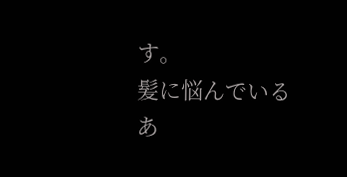す。
髪に悩んでいるあ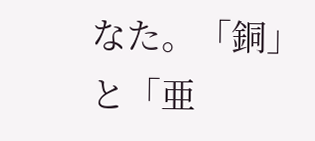なた。「銅」と「亜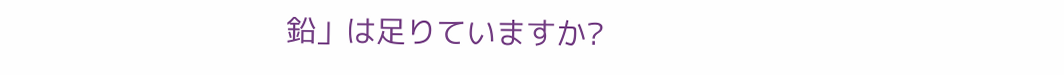鉛」は足りていますか?